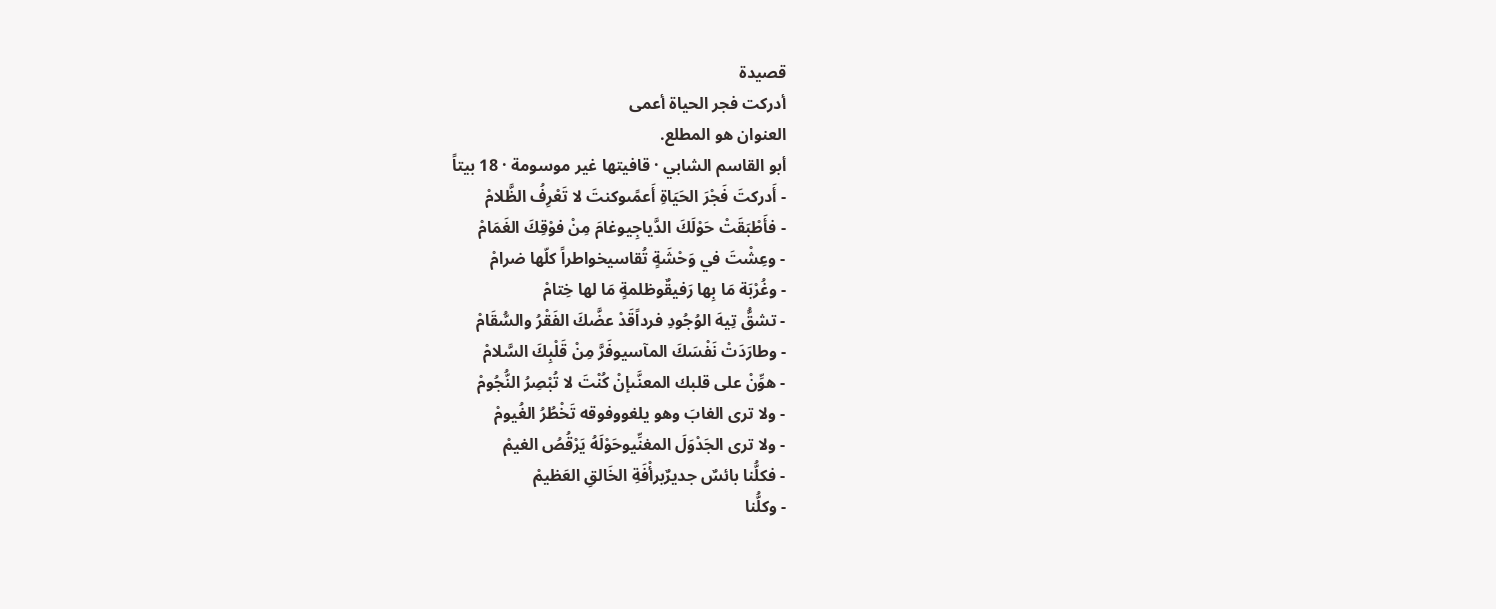قصيدة
أدركت فجر الحياة أعمى
العنوان هو المطلع.
أبو القاسم الشابي · قافيتها غير موسومة · 18 بيتاً
- أَدركتَ فَجْرَ الحَيَاةِ أَعمًىوكنتَ لا تَعْرِفُ الظَّلامْ
- فأَطْبَقَتْ حَوْلَكَ الدَّياجِيوغامَ مِنْ فوْقِكَ الغَمَامْ
- وعِشْتَ في وَحْشَةٍ تُقاسيخواطراً كلّها ضرامْ
- وغُرْبَة مَا بِها رَفيقٌوظلمةٍ مَا لها خِتامْ
- تشقُّ تِيهَ الوُجُودِ فرداًقَدْ عضَّكَ الفَقْرُ والسُّقَامْ
- وطارَدَتْ نَفْسَكَ المآسيوفَرَّ مِنْ قَلْبِكَ السَّلامْ
- هوِّنْ على قلبك المعنَّىإنْ كُنْتَ لا تُبْصِرُ النُّجُومْ
- ولا ترى الغابَ وهو يلغووفوقه تَخْطُرُ الغُيومْ
- ولا ترى الجَدْوَلَ المغنِّيوحَوْلَهُ يَرْقُصُ الغيمْ
- فكلُّنا بائسٌ جديرٌبرأْفَةِ الخَالقِ العَظيمْ
- وكلُّنا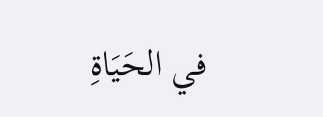في الحَيَاةِ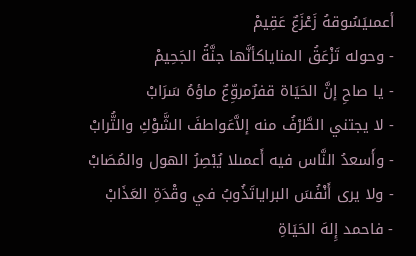أعمىيَسُوقهُ زَعْزَعٌ عَقِيمْ
- وحوله تَزْعَقُ المناياكأنَّها جنَّةُ الجَحِيمْ
- يا صاحِ إنَّ الحَيَاة قفرٌمروِّعٌ ماؤهُ سَرَابْ
- لا يجتني الطَّرْفُ منه إلاَّعَواطفَ الشَّوْكِ والتُّرابْ
- وأَسعدُ النَّاس فيه أَعمىلا يُبْصِرُ الهول والمُصَابْ
- ولا يرى أَنْفُسَ البراياتَذُوبُ في وقْدَةِ العَذَابْ
- فاحمد إِلهَ الحَيَاةِ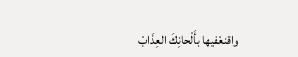واقنعْفيها بأَلْحانِكَ العِذَابْ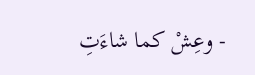- وعِشْ كما شاءَتِ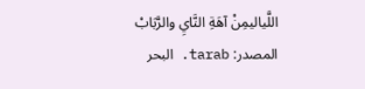اللَّياليمِنْ آهَةِ النَّايِ والرَّبَابْ
المصدر: tarab. البحر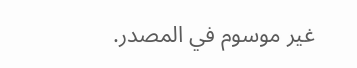غير موسوم في المصدر.